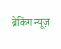ब्रेकिंग न्यूज़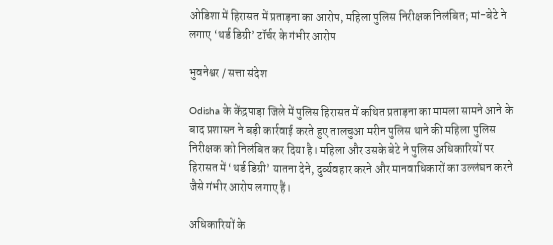ओडिशा में हिरासत में प्रताड़ना का आरोप, महिला पुलिस निरीक्षक निलंबित; मां-बेटे ने लगाए ‘थर्ड डिग्री’ टॉर्चर के गंभीर आरोप

भुवनेश्वर / सत्ता संदेश

Odisha के केंद्रपाड़ा जिले में पुलिस हिरासत में कथित प्रताड़ना का मामला सामने आने के बाद प्रशासन ने बड़ी कार्रवाई करते हुए तालचुआ मरीन पुलिस थाने की महिला पुलिस निरीक्षक को निलंबित कर दिया है। महिला और उसके बेटे ने पुलिस अधिकारियों पर हिरासत में ‘थर्ड डिग्री’ यातना देने, दुर्व्यवहार करने और मानवाधिकारों का उल्लंघन करने जैसे गंभीर आरोप लगाए हैं।

अधिकारियों के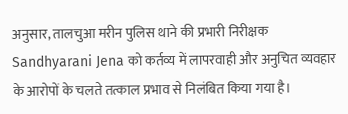अनुसार, तालचुआ मरीन पुलिस थाने की प्रभारी निरीक्षक Sandhyarani Jena को कर्तव्य में लापरवाही और अनुचित व्यवहार के आरोपों के चलते तत्काल प्रभाव से निलंबित किया गया है।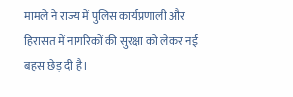मामले ने राज्य में पुलिस कार्यप्रणाली और हिरासत में नागरिकों की सुरक्षा को लेकर नई बहस छेड़ दी है।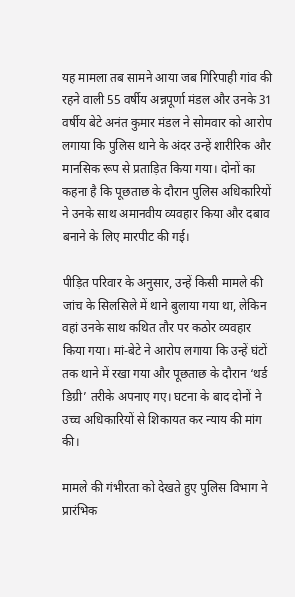यह मामला तब सामने आया जब गिरिपाही गांव की रहने वाली 55 वर्षीय अन्नपूर्णा मंडल और उनके 31 वर्षीय बेटे अनंत कुमार मंडल ने सोमवार को आरोप लगाया कि पुलिस थाने के अंदर उन्हें शारीरिक और मानसिक रूप से प्रताड़ित किया गया। दोनों का कहना है कि पूछताछ के दौरान पुलिस अधिकारियों ने उनके साथ अमानवीय व्यवहार किया और दबाव बनाने के लिए मारपीट की गई।

पीड़ित परिवार के अनुसार, उन्हें किसी मामले की जांच के सिलसिले में थाने बुलाया गया था, लेकिन वहां उनके साथ कथित तौर पर कठोर व्यवहार किया गया। मां-बेटे ने आरोप लगाया कि उन्हें घंटों तक थाने में रखा गया और पूछताछ के दौरान ‘थर्ड डिग्री’ तरीके अपनाए गए। घटना के बाद दोनों ने उच्च अधिकारियों से शिकायत कर न्याय की मांग की।

मामले की गंभीरता को देखते हुए पुलिस विभाग ने प्रारंभिक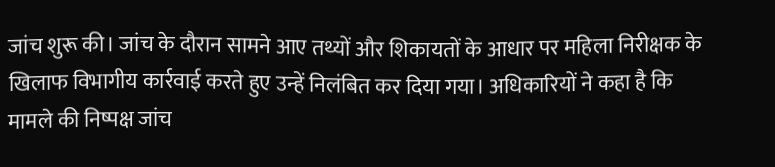जांच शुरू की। जांच के दौरान सामने आए तथ्यों और शिकायतों के आधार पर महिला निरीक्षक के खिलाफ विभागीय कार्रवाई करते हुए उन्हें निलंबित कर दिया गया। अधिकारियों ने कहा है कि मामले की निष्पक्ष जांच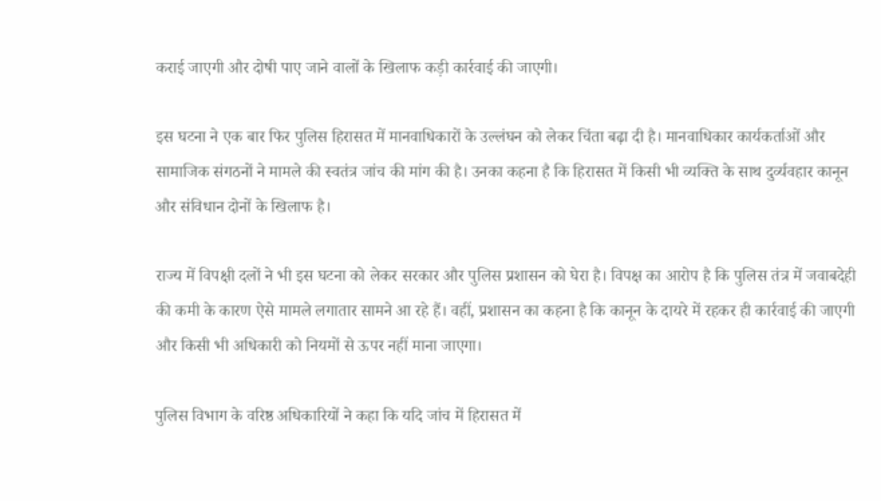कराई जाएगी और दोषी पाए जाने वालों के खिलाफ कड़ी कार्रवाई की जाएगी।

इस घटना ने एक बार फिर पुलिस हिरासत में मानवाधिकारों के उल्लंघन को लेकर चिंता बढ़ा दी है। मानवाधिकार कार्यकर्ताओं और सामाजिक संगठनों ने मामले की स्वतंत्र जांच की मांग की है। उनका कहना है कि हिरासत में किसी भी व्यक्ति के साथ दुर्व्यवहार कानून और संविधान दोनों के खिलाफ है।

राज्य में विपक्षी दलों ने भी इस घटना को लेकर सरकार और पुलिस प्रशासन को घेरा है। विपक्ष का आरोप है कि पुलिस तंत्र में जवाबदेही की कमी के कारण ऐसे मामले लगातार सामने आ रहे हैं। वहीं, प्रशासन का कहना है कि कानून के दायरे में रहकर ही कार्रवाई की जाएगी और किसी भी अधिकारी को नियमों से ऊपर नहीं माना जाएगा।

पुलिस विभाग के वरिष्ठ अधिकारियों ने कहा कि यदि जांच में हिरासत में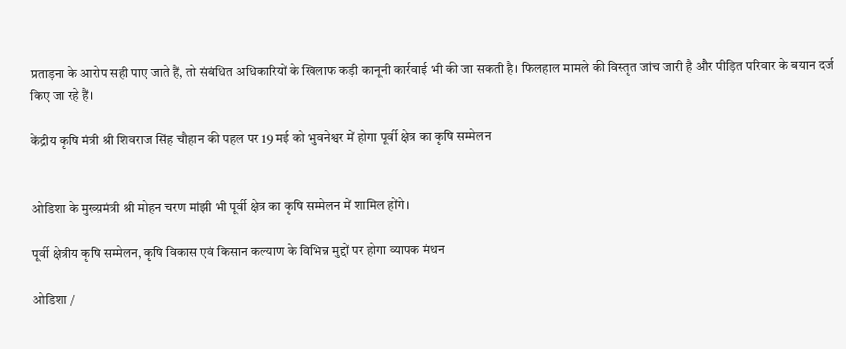प्रताड़ना के आरोप सही पाए जाते हैं, तो संबंधित अधिकारियों के खिलाफ कड़ी कानूनी कार्रवाई भी की जा सकती है। फिलहाल मामले की विस्तृत जांच जारी है और पीड़ित परिवार के बयान दर्ज किए जा रहे हैं।

केंद्रीय कृषि मंत्री श्री शिवराज सिंह चौहान की पहल पर 19 मई को भुवनेश्वर में होगा पूर्वी क्षेत्र का कृषि सम्मेलन


ओडिशा के मुख्य़मंत्री श्री मोहन चरण मांझी भी पूर्वी क्षेत्र का कृषि सम्मेलन में शामिल होंगे।

पूर्वी क्षेत्रीय कृषि सम्मेलन, कृषि विकास एवं किसान कल्याण के विभिन्न मुद्दों पर होगा व्यापक मंथन

ओडिशा /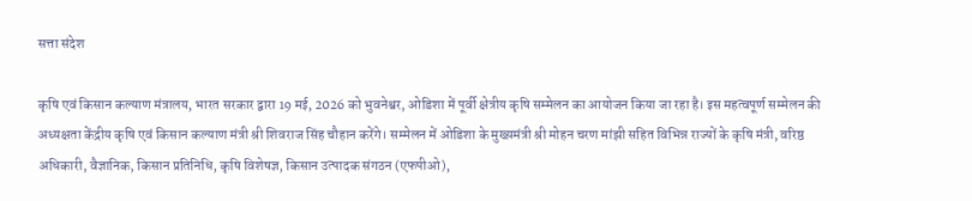सत्ता संदेश

कृषि एवं किसान कल्याण मंत्रालय, भारत सरकार द्वारा 19 मई, 2026 को भुवनेश्वर, ओडिशा में पूर्वी क्षेत्रीय कृषि सम्मेलन का आयोजन किया जा रहा है। इस महत्वपूर्ण सम्मेलन की अध्यक्षता केंद्रीय कृषि एवं किसान कल्याण मंत्री श्री शिवराज सिंह चौहान करेंगे। सम्मेलन में ओडिशा के मुख्य़मंत्री श्री मोहन चरण मांझी सहित विभिन्न राज्यों के कृषि मंत्री, वरिष्ठ अधिकारी, वैज्ञानिक, किसान प्रतिनिधि, कृषि विशेषज्ञ, किसान उत्पादक संगठन (एफपीओ),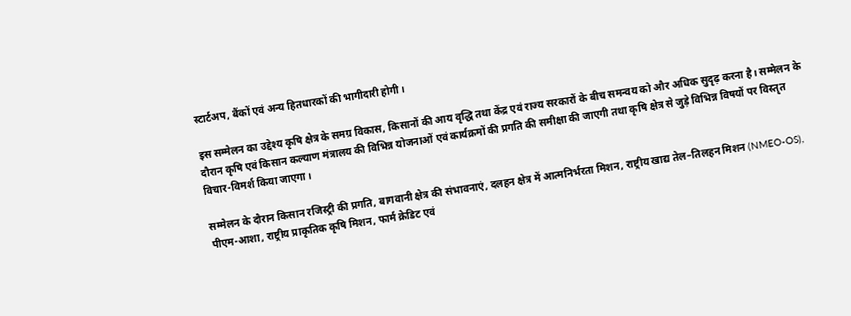स्टार्टअप, बैंकों एवं अन्य हितधारकों की भागीदारी होगी।

इस सम्मेलन का उद्देश्य कृषि क्षेत्र के समग्र विकास, किसानों की आय वृद्धि तथा केंद्र एवं राज्य सरकारों के बीच समन्वय को और अधिक सुदृढ़ करना है। सम्मेलन के दौरान कृषि एवं किसान कल्याण मंत्रालय की विभिन्न योजनाओं एवं कार्यक्रमों की प्रगति की समीक्षा की जाएगी तथा कृषि क्षेत्र से जुड़े विभिन्न विषयों पर विस्तृत विचार-विमर्श किया जाएगा।

सम्मेलन के दौरान किसान रजिस्ट्री की प्रगति, बागवानी क्षेत्र की संभावनाएं, दलहन क्षेत्र में आत्मनिर्भरता मिशन, राष्ट्रीय खाद्य तेल–तिलहन मिशन (NMEO-OS), पीएम-आशा, राष्ट्रीय प्राकृतिक कृषि मिशन, फार्म क्रेडिट एवं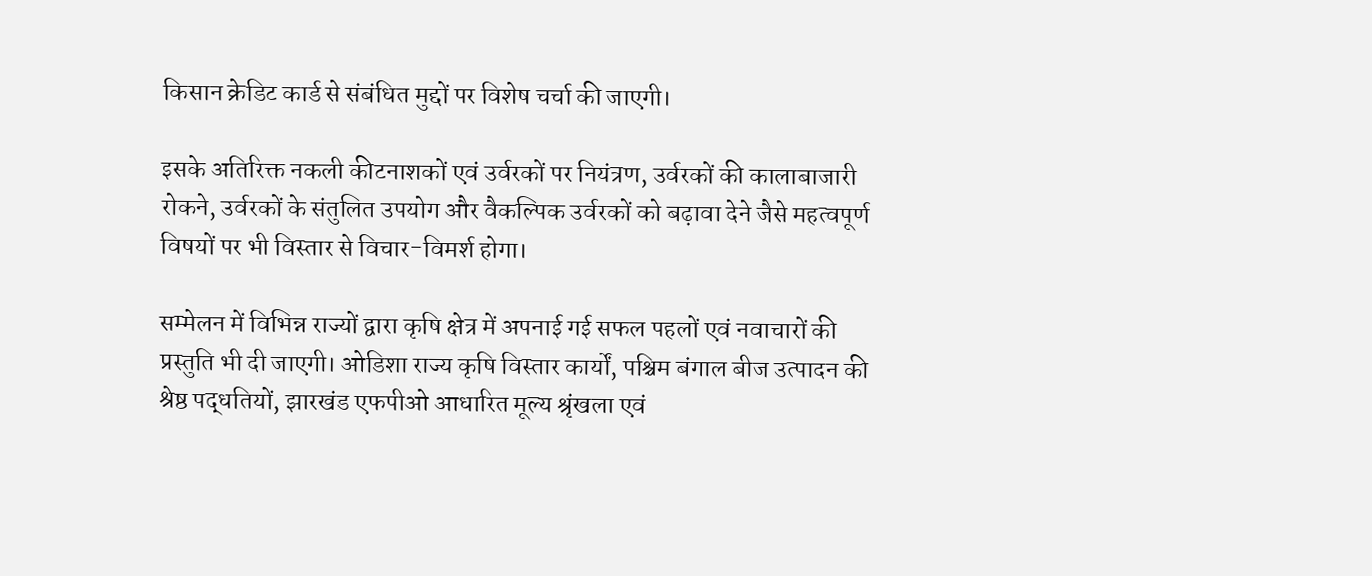किसान क्रेडिट कार्ड से संबंधित मुद्दों पर विशेष चर्चा की जाएगी।

इसके अतिरिक्त नकली कीटनाशकों एवं उर्वरकों पर नियंत्रण, उर्वरकों की कालाबाजारी रोकने, उर्वरकों के संतुलित उपयोग और वैकल्पिक उर्वरकों को बढ़ावा देने जैसे महत्वपूर्ण विषयों पर भी विस्तार से विचार-विमर्श होगा।

सम्मेलन में विभिन्न राज्यों द्वारा कृषि क्षेत्र में अपनाई गई सफल पहलों एवं नवाचारों की प्रस्तुति भी दी जाएगी। ओडिशा राज्य कृषि विस्तार कार्यों, पश्चिम बंगाल बीज उत्पादन की श्रेष्ठ पद्धतियों, झारखंड एफपीओ आधारित मूल्य श्रृंखला एवं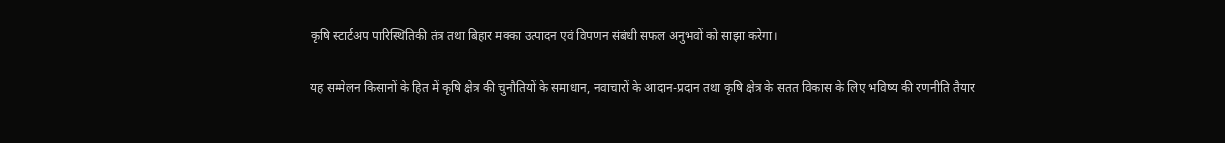कृषि स्टार्टअप पारिस्थितिकी तंत्र तथा बिहार मक्का उत्पादन एवं विपणन संबंधी सफल अनुभवों को साझा करेगा।

यह सम्मेलन किसानों के हित में कृषि क्षेत्र की चुनौतियों के समाधान, नवाचारों के आदान-प्रदान तथा कृषि क्षेत्र के सतत विकास के लिए भविष्य की रणनीति तैयार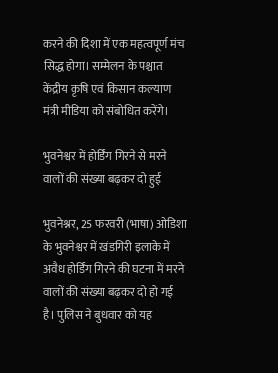करने की दिशा में एक महत्वपूर्ण मंच सिद्ध होगा। सम्मेलन के पश्चात केंद्रीय कृषि एवं किसान कल्याण मंत्री मीडिया को संबोधित करेंगे।

भुवनेश्वर में होर्डिंग गिरने से मरने वालों की संख्या बढ़कर दो हुई

भुवनेश्नर, 25 फरवरी (भाषा) ओडिशा के भुवनेश्वर में खंडगिरी इलाके में अवैध होर्डिंग गिरने की घटना में मरने वालों की संख्या बढ़कर दो हो गई है। पुलिस ने बुधवार को यह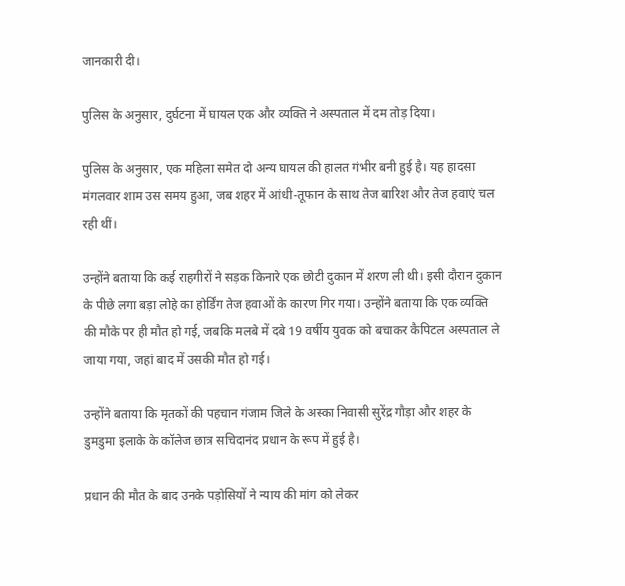जानकारी दी।

पुलिस के अनुसार, दुर्घटना में घायल एक और व्यक्ति ने अस्पताल में दम तोड़ दिया।

पुलिस के अनुसार, एक महिला समेत दो अन्य घायल की हालत गंभीर बनी हुई है। यह हादसा मंगलवार शाम उस समय हुआ, जब शहर में आंधी-तूफान के साथ तेज बारिश और तेज हवाएं चल रही थीं।

उन्होंने बताया कि कई राहगीरों ने सड़क किनारे एक छोटी दुकान में शरण ली थी। इसी दौरान दुकान के पीछे लगा बड़ा लोहे का होर्डिंग तेज हवाओं के कारण गिर गया। उन्होंने बताया कि एक व्यक्ति की मौके पर ही मौत हो गई, जबकि मलबे में दबे 19 वर्षीय युवक को बचाकर कैपिटल अस्पताल ले जाया गया, जहां बाद में उसकी मौत हो गई।

उन्होंने बताया कि मृतकों की पहचान गंजाम जिले के अस्का निवासी सुरेंद्र गौड़ा और शहर के डुमडुमा इलाके के कॉलेज छात्र सचिदानंद प्रधान के रूप में हुई है।

प्रधान की मौत के बाद उनके पड़ोसियों ने न्याय की मांग को लेकर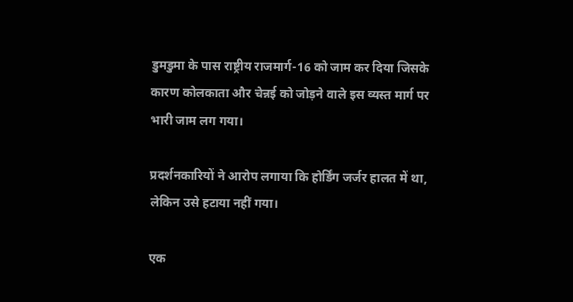डुमडुमा के पास राष्ट्रीय राजमार्ग-16 को जाम कर दिया जिसके कारण कोलकाता और चेन्नई को जोड़ने वाले इस व्यस्त मार्ग पर भारी जाम लग गया।

प्रदर्शनकारियों ने आरोप लगाया कि होर्डिंग जर्जर हालत में था, लेकिन उसे हटाया नहीं गया।

एक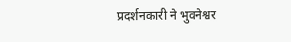प्रदर्शनकारी ने भुवनेश्वर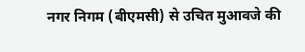नगर निगम (बीएमसी) से उचित मुआवजे की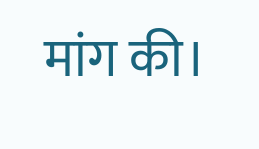मांग की।